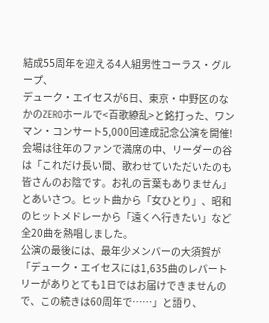結成55周年を迎える4人組男性コーラス・グループ、
デューク・エイセスが6日、東京・中野区のなかのZEROホールで<百歌繚乱>と銘打った、ワンマン・コンサート5,000回達成記念公演を開催!
会場は往年のファンで満席の中、リーダーの谷は「これだけ長い間、歌わせていただいたのも皆さんのお陰です。お礼の言葉もありません」とあいさつ。ヒット曲から「女ひとり」、昭和のヒットメドレーから「遠くへ行きたい」など全20曲を熱唱しました。
公演の最後には、最年少メンバーの大須賀が「デューク・エイセスには1,635曲のレパートリーがありとても1日ではお届けできませんので、この続きは60周年で……」と語り、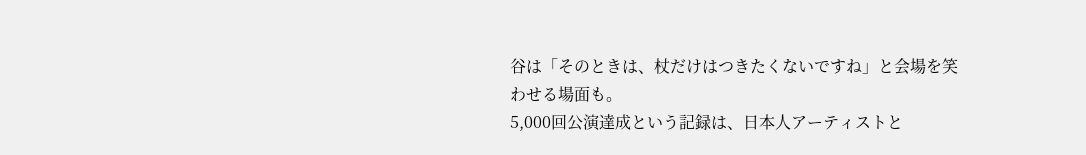谷は「そのときは、杖だけはつきたくないですね」と会場を笑わせる場面も。
5,000回公演達成という記録は、日本人アーティストと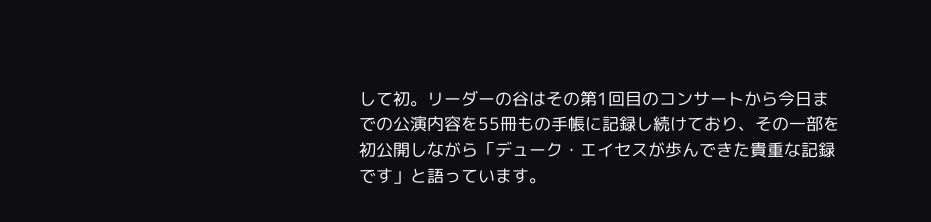して初。リーダーの谷はその第1回目のコンサートから今日までの公演内容を55冊もの手帳に記録し続けており、その一部を初公開しながら「デューク・エイセスが歩んできた貴重な記録です」と語っています。